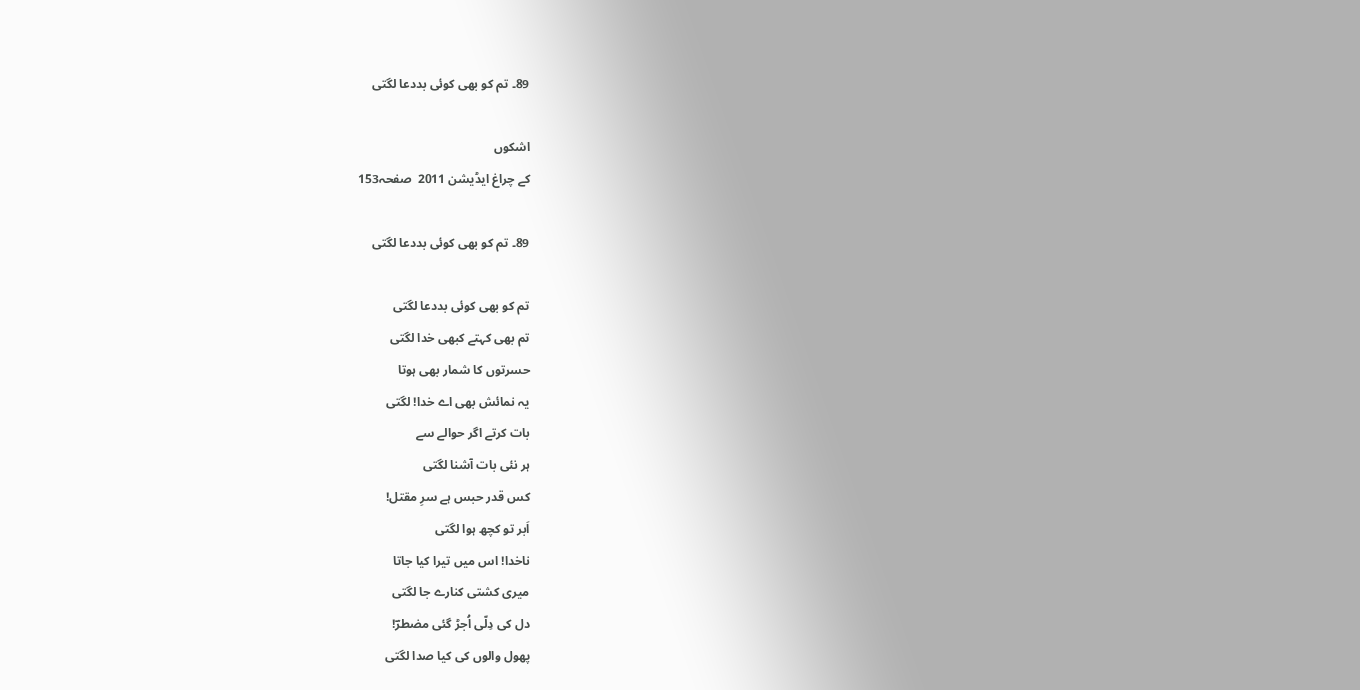89۔ تم کو بھی کوئی بددعا لگتی

اشکوں
کے چراغ ایڈیشن 2011  صفحہ153

89۔ تم کو بھی کوئی بددعا لگتی

تم کو بھی کوئی بددعا لگتی
تم بھی کہتے کبھی خدا لگتی
حسرتوں کا شمار بھی ہوتا
یہ نمائش بھی اے خدا! لگتی
بات کرتے اگر حوالے سے
ہر نئی بات آشنا لگتی
کس قدر حبس ہے سرِ مقتل!
اَبر تو کچھ ہوا لگتی
ناخدا! اس میں تیرا کیا جاتا
میری کشتی کنارے جا لگتی
دل کی دِلّی اُجڑ گئی مضطرؔ!
پھول والوں کی کیا صدا لگتی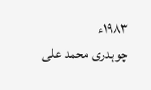١٩٨٣ء
چوہدری محمد علی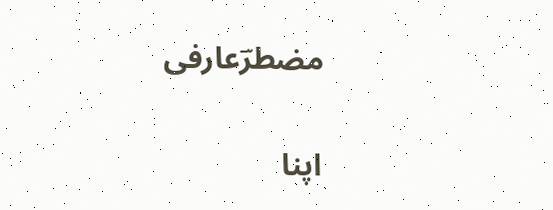مضطرؔعارفی

اپنا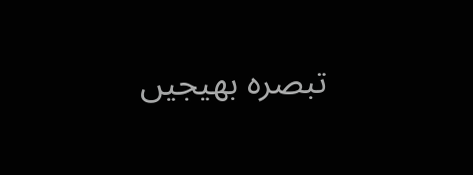تبصرہ بھیجیں